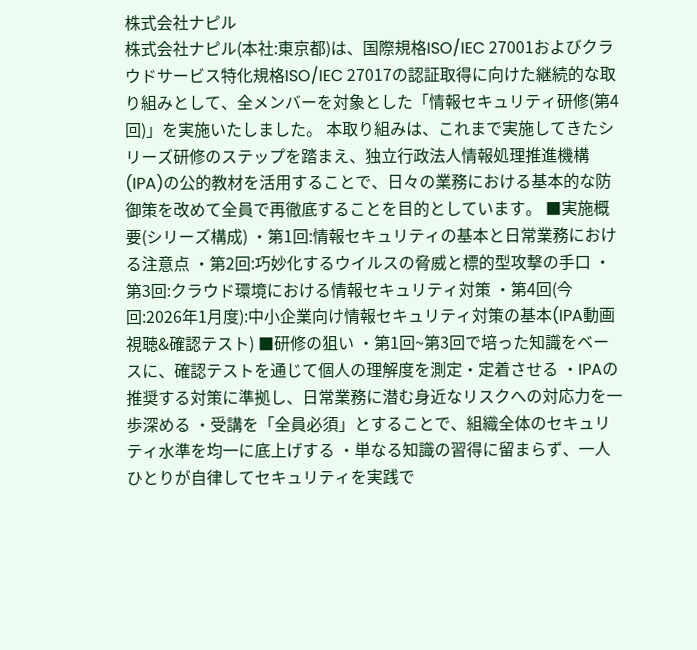株式会社ナピル
株式会社ナピル(本社:東京都)は、国際規格ISO/IEC 27001およびクラウドサービス特化規格ISO/IEC 27017の認証取得に向けた継続的な取り組みとして、全メンバーを対象とした「情報セキュリティ研修(第4回)」を実施いたしました。 本取り組みは、これまで実施してきたシリーズ研修のステップを踏まえ、独立行政法人情報処理推進機構(IPA)の公的教材を活用することで、日々の業務における基本的な防御策を改めて全員で再徹底することを目的としています。 ■実施概要(シリーズ構成) ・第1回:情報セキュリティの基本と日常業務における注意点 ・第2回:巧妙化するウイルスの脅威と標的型攻撃の手口 ・第3回:クラウド環境における情報セキュリティ対策 ・第4回(今回:2026年1月度):中小企業向け情報セキュリティ対策の基本(IPA動画視聴&確認テスト) ■研修の狙い ・第1回~第3回で培った知識をベースに、確認テストを通じて個人の理解度を測定・定着させる ・IPAの推奨する対策に準拠し、日常業務に潜む身近なリスクへの対応力を一歩深める ・受講を「全員必須」とすることで、組織全体のセキュリティ水準を均一に底上げする ・単なる知識の習得に留まらず、一人ひとりが自律してセキュリティを実践で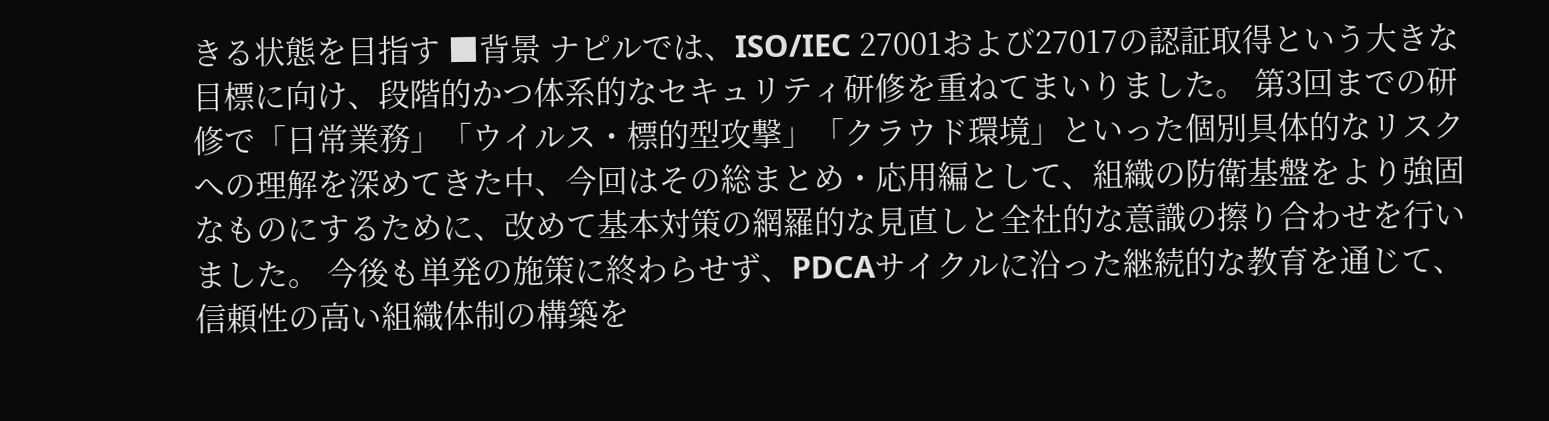きる状態を目指す ■背景 ナピルでは、ISO/IEC 27001および27017の認証取得という大きな目標に向け、段階的かつ体系的なセキュリティ研修を重ねてまいりました。 第3回までの研修で「日常業務」「ウイルス・標的型攻撃」「クラウド環境」といった個別具体的なリスクへの理解を深めてきた中、今回はその総まとめ・応用編として、組織の防衛基盤をより強固なものにするために、改めて基本対策の網羅的な見直しと全社的な意識の擦り合わせを行いました。 今後も単発の施策に終わらせず、PDCAサイクルに沿った継続的な教育を通じて、信頼性の高い組織体制の構築を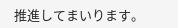推進してまいります。